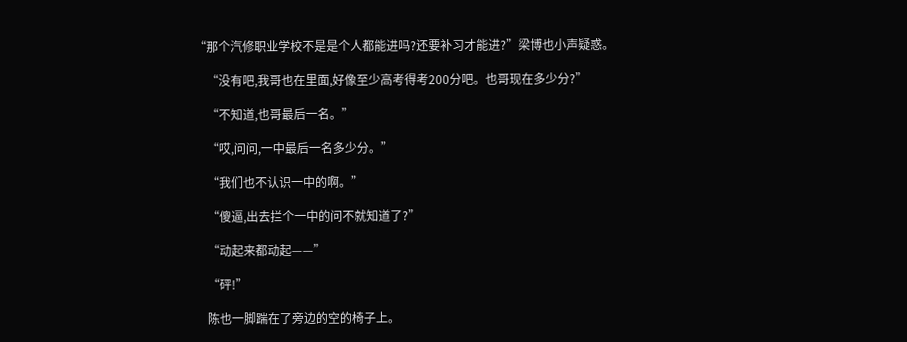“那个汽修职业学校不是是个人都能进吗?还要补习才能进?”梁博也小声疑惑。

    “没有吧,我哥也在里面,好像至少高考得考200分吧。也哥现在多少分?”

    “不知道,也哥最后一名。”

    “哎,问问,一中最后一名多少分。”

    “我们也不认识一中的啊。”

    “傻逼,出去拦个一中的问不就知道了?”

    “动起来都动起——”

    “砰!”

    陈也一脚踹在了旁边的空的椅子上。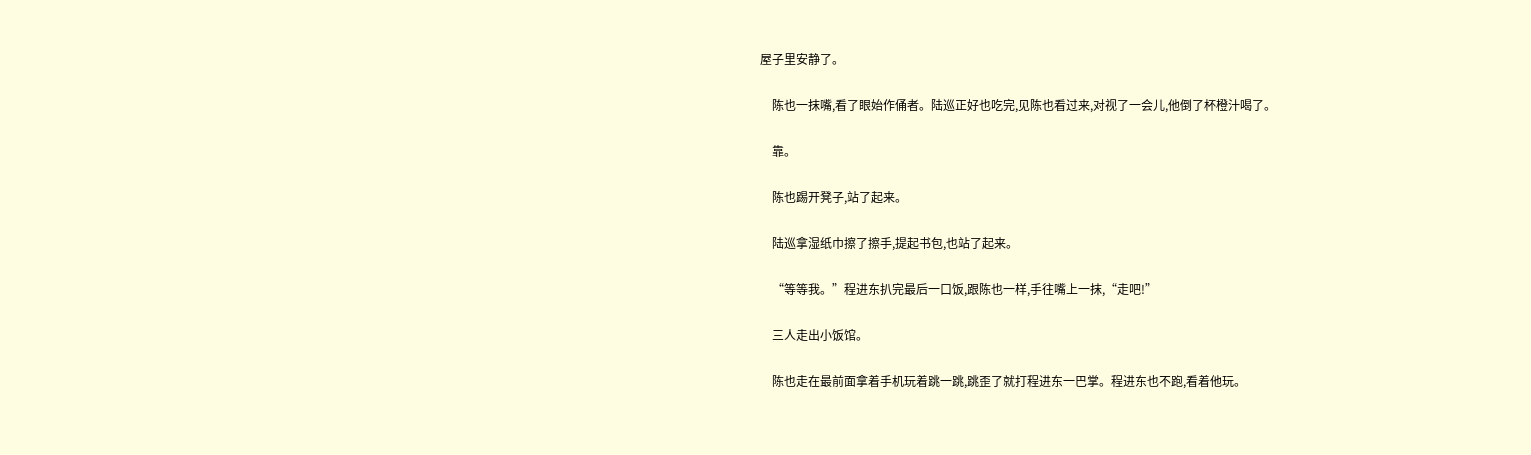屋子里安静了。

    陈也一抹嘴,看了眼始作俑者。陆巡正好也吃完,见陈也看过来,对视了一会儿,他倒了杯橙汁喝了。

    靠。

    陈也踢开凳子,站了起来。

    陆巡拿湿纸巾擦了擦手,提起书包,也站了起来。

    “等等我。”程进东扒完最后一口饭,跟陈也一样,手往嘴上一抹,“走吧!”

    三人走出小饭馆。

    陈也走在最前面拿着手机玩着跳一跳,跳歪了就打程进东一巴掌。程进东也不跑,看着他玩。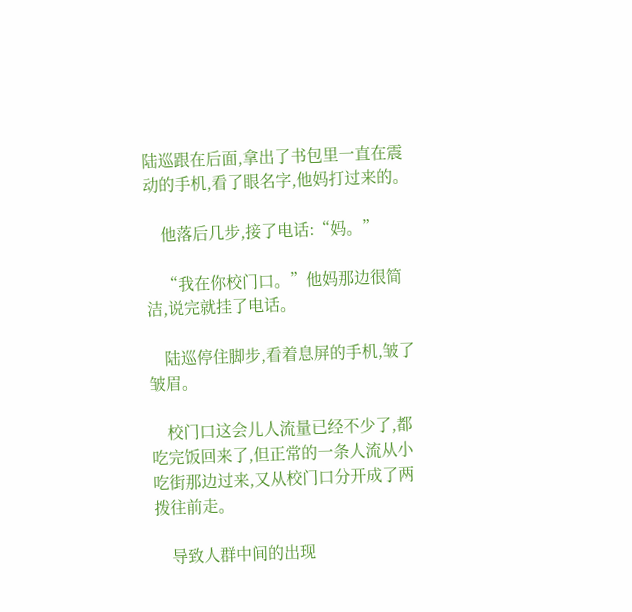陆巡跟在后面,拿出了书包里一直在震动的手机,看了眼名字,他妈打过来的。

    他落后几步,接了电话:“妈。”

    “我在你校门口。”他妈那边很简洁,说完就挂了电话。

    陆巡停住脚步,看着息屏的手机,皱了皱眉。

    校门口这会儿人流量已经不少了,都吃完饭回来了,但正常的一条人流从小吃街那边过来,又从校门口分开成了两拨往前走。

    导致人群中间的出现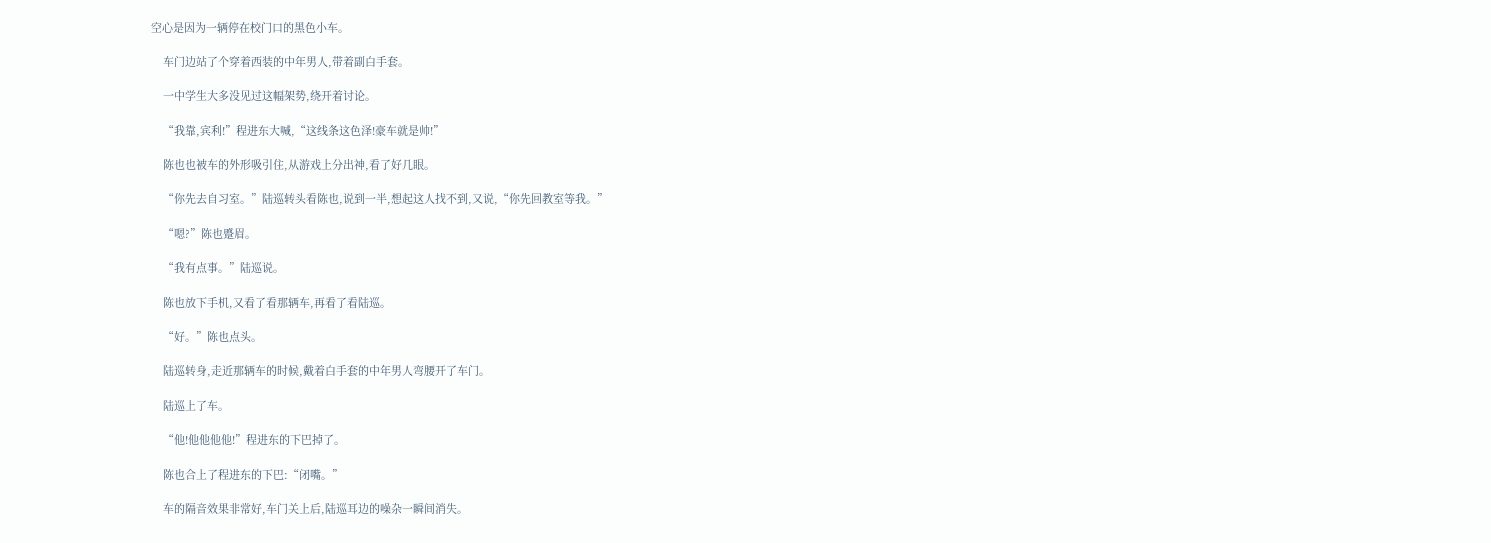空心是因为一辆停在校门口的黑色小车。

    车门边站了个穿着西装的中年男人,带着副白手套。

    一中学生大多没见过这幅架势,绕开着讨论。

    “我靠,宾利!”程进东大喊,“这线条这色泽!豪车就是帅!”

    陈也也被车的外形吸引住,从游戏上分出神,看了好几眼。

    “你先去自习室。”陆巡转头看陈也,说到一半,想起这人找不到,又说,“你先回教室等我。”

    “嗯?”陈也蹙眉。

    “我有点事。”陆巡说。

    陈也放下手机,又看了看那辆车,再看了看陆巡。

    “好。”陈也点头。

    陆巡转身,走近那辆车的时候,戴着白手套的中年男人弯腰开了车门。

    陆巡上了车。

    “他!他他他他!”程进东的下巴掉了。

    陈也合上了程进东的下巴:“闭嘴。”

    车的隔音效果非常好,车门关上后,陆巡耳边的噪杂一瞬间消失。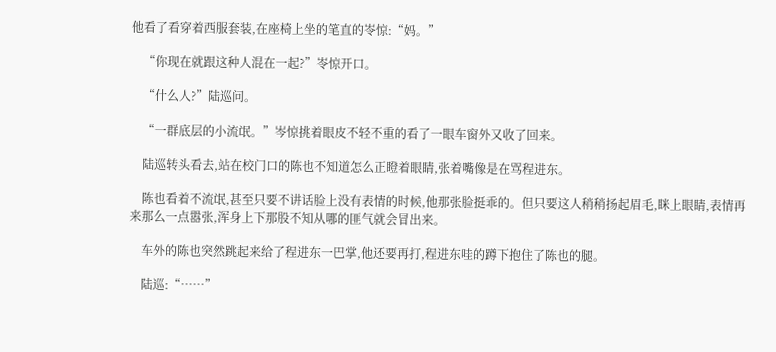他看了看穿着西服套装,在座椅上坐的笔直的岺惊:“妈。”

    “你现在就跟这种人混在一起?”岺惊开口。

    “什么人?”陆巡问。

    “一群底层的小流氓。”岑惊挑着眼皮不轻不重的看了一眼车窗外又收了回来。

    陆巡转头看去,站在校门口的陈也不知道怎么正瞪着眼睛,张着嘴像是在骂程进东。

    陈也看着不流氓,甚至只要不讲话脸上没有表情的时候,他那张脸挺乖的。但只要这人稍稍扬起眉毛,眯上眼睛,表情再来那么一点嚣张,浑身上下那股不知从哪的匪气就会冒出来。

    车外的陈也突然跳起来给了程进东一巴掌,他还要再打,程进东哇的蹲下抱住了陈也的腿。

    陆巡:“……”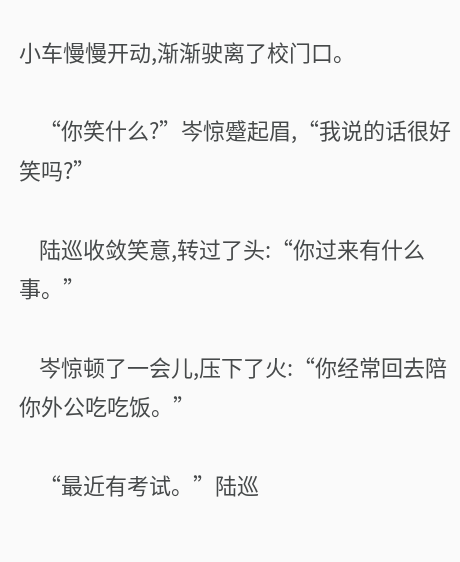小车慢慢开动,渐渐驶离了校门口。

    “你笑什么?”岑惊蹙起眉,“我说的话很好笑吗?”

    陆巡收敛笑意,转过了头:“你过来有什么事。”

    岑惊顿了一会儿,压下了火:“你经常回去陪你外公吃吃饭。”

    “最近有考试。”陆巡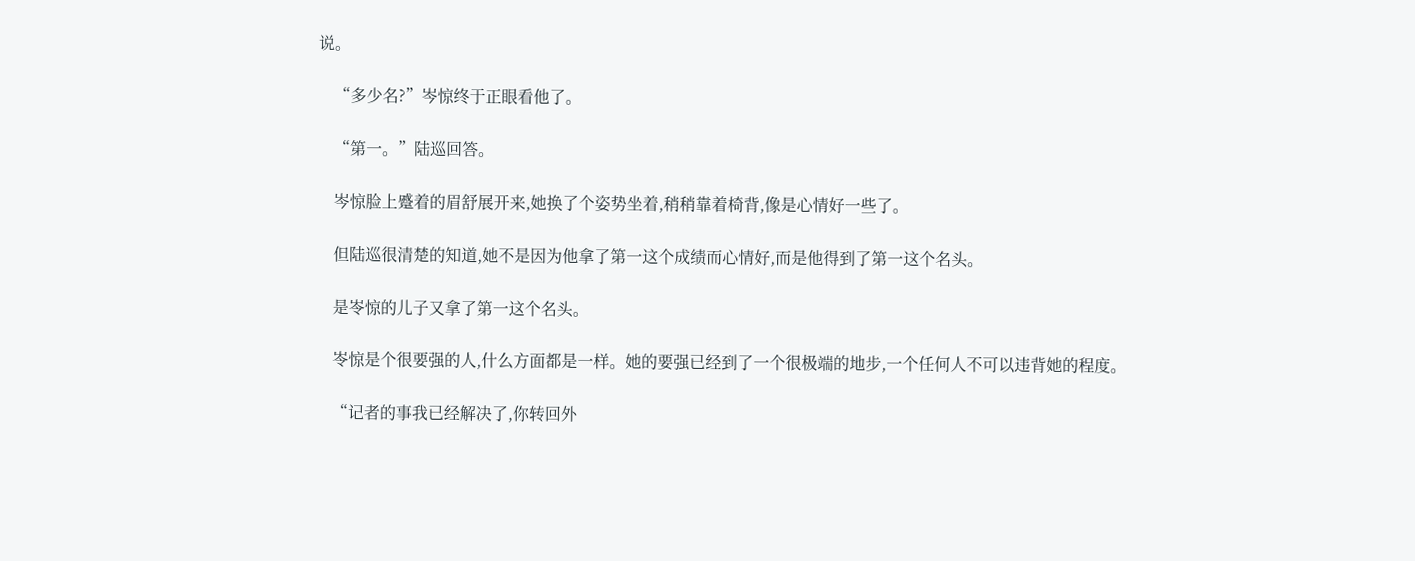说。

    “多少名?”岑惊终于正眼看他了。

    “第一。”陆巡回答。

    岑惊脸上蹙着的眉舒展开来,她换了个姿势坐着,稍稍靠着椅背,像是心情好一些了。

    但陆巡很清楚的知道,她不是因为他拿了第一这个成绩而心情好,而是他得到了第一这个名头。

    是岺惊的儿子又拿了第一这个名头。

    岺惊是个很要强的人,什么方面都是一样。她的要强已经到了一个很极端的地步,一个任何人不可以违背她的程度。

    “记者的事我已经解决了,你转回外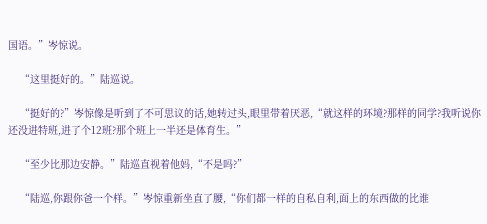国语。”岑惊说。

    “这里挺好的。”陆巡说。

    “挺好的?”岑惊像是听到了不可思议的话,她转过头,眼里带着厌恶,“就这样的环境?那样的同学?我听说你还没进特班,进了个12班?那个班上一半还是体育生。”

    “至少比那边安静。”陆巡直视着他妈,“不是吗?”

    “陆巡,你跟你爸一个样。”岑惊重新坐直了腰,“你们都一样的自私自利,面上的东西做的比谁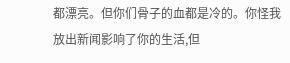都漂亮。但你们骨子的血都是冷的。你怪我放出新闻影响了你的生活,但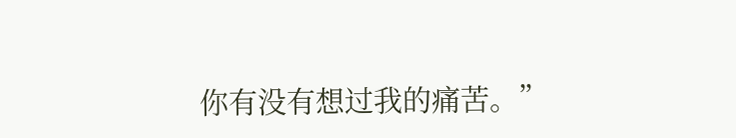你有没有想过我的痛苦。”